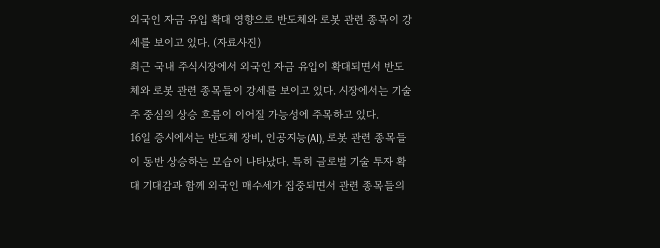외국인 자금 유입 확대 영향으로 반도체와 로봇 관련 종목이 강세를 보이고 있다. (자료사진)
최근 국내 주식시장에서 외국인 자금 유입이 확대되면서 반도체와 로봇 관련 종목들이 강세를 보이고 있다. 시장에서는 기술주 중심의 상승 흐름이 이어질 가능성에 주목하고 있다.
16일 증시에서는 반도체 장비, 인공지능(AI), 로봇 관련 종목들이 동반 상승하는 모습이 나타났다. 특히 글로벌 기술 투자 확대 기대감과 함께 외국인 매수세가 집중되면서 관련 종목들의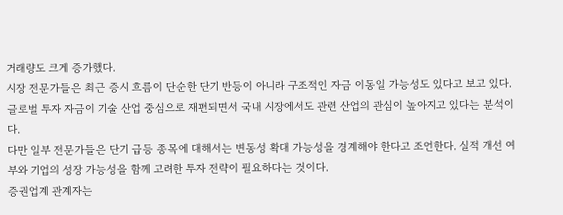거래량도 크게 증가했다.
시장 전문가들은 최근 증시 흐름이 단순한 단기 반등이 아니라 구조적인 자금 이동일 가능성도 있다고 보고 있다. 글로벌 투자 자금이 기술 산업 중심으로 재편되면서 국내 시장에서도 관련 산업의 관심이 높아지고 있다는 분석이다.
다만 일부 전문가들은 단기 급등 종목에 대해서는 변동성 확대 가능성을 경계해야 한다고 조언한다. 실적 개선 여부와 기업의 성장 가능성을 함께 고려한 투자 전략이 필요하다는 것이다.
증권업계 관계자는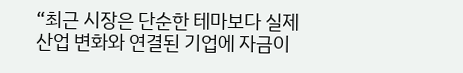“최근 시장은 단순한 테마보다 실제 산업 변화와 연결된 기업에 자금이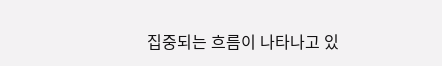집중되는 흐름이 나타나고 있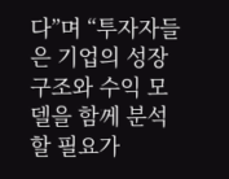다”며 “투자자들은 기업의 성장 구조와 수익 모델을 함께 분석할 필요가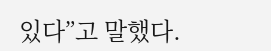있다”고 말했다.